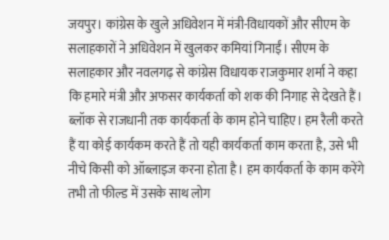जयपुर। कांग्रेस के खुले अधिवेशन में मंत्री-विधायकों और सीएम के सलाहकारों ने अधिवेशन में खुलकर कमियां गिनाईं। सीएम के सलाहकार और नवलगढ़ से कांग्रेस विधायक राजकुमार शर्मा ने कहा कि हमारे मंत्री और अफसर कार्यकर्ता को शक की निगाह से देखते हैं। ब्लॉक से राजधानी तक कार्यकर्ता के काम होने चाहिए। हम रैली करते हैं या कोई कार्यकम करते हैं तो यही कार्यकर्ता काम करता है, उसे भी नीचे किसी को ऑब्लाइज करना होता है। हम कार्यकर्ता के काम करेंगे तभी तो फील्ड में उसके साथ लोग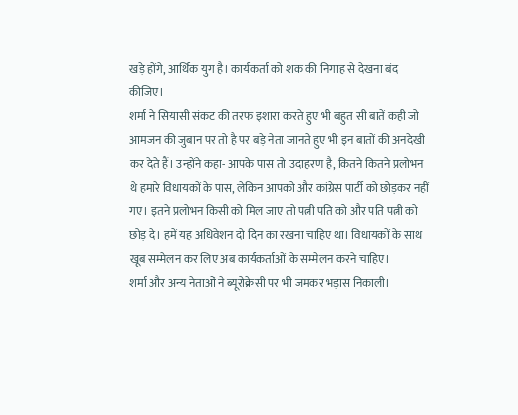खड़े होंगे, आर्थिक युग है। कार्यकर्ता को शक की निगाह से देखना बंद कीजिए।
शर्मा ने सियासी संकट की तरफ इशारा करते हुए भी बहुत सी बातें कही जो आमजन की जुबान पर तो है पर बड़े नेता जानते हुए भी इन बातों की अनदेखी कर देते हैं। उन्होंने कहा- आपके पास तो उदाहरण है, कितने कितने प्रलोभन थे हमारे विधायकों के पास, लेकिन आपको और कांग्रेस पार्टी को छोड़कर नहीं गए। इतने प्रलोभन किसी को मिल जाए तो पत्नी पति को और पति पत्नी को छोड़ दे। हमें यह अधिवेशन दो दिन का रखना चाहिए था। विधायकों के साथ खूब सम्मेलन कर लिए अब कार्यकर्ताओं के सम्मेलन करने चाहिए।
शर्मा और अन्य नेताओं ने ब्यूरोक्रेसी पर भी जमकर भड़ास निकाली।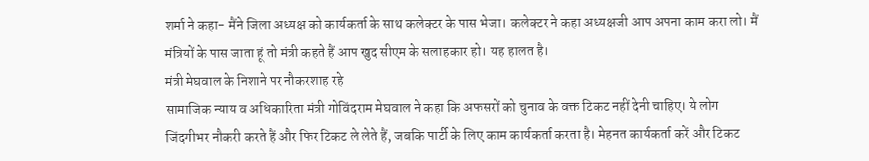शर्मा ने कहा- मैंने जिला अध्यक्ष को कार्यकर्ता के साथ कलेक्टर के पास भेजा। कलेक्टर ने कहा अध्यक्षजी आप अपना काम करा लो। मैं मंत्रियों के पास जाता हूं तो मंत्री कहते हैं आप खुद सीएम के सलाहकार हो। यह हालत है।
मंत्री मेघवाल के निशाने पर नौकरशाह रहे
सामाजिक न्याय व अधिकारिता मंत्री गोविंदराम मेघवाल ने कहा कि अफसरों को चुनाव के वक्त टिकट नहीं देनी चाहिए। ये लोग जिंदगीभर नौकरी करते हैं और फिर टिकट ले लेते हैं, जबकि पार्टी के लिए काम कार्यकर्ता करता है। मेहनत कार्यकर्ता करें और टिकट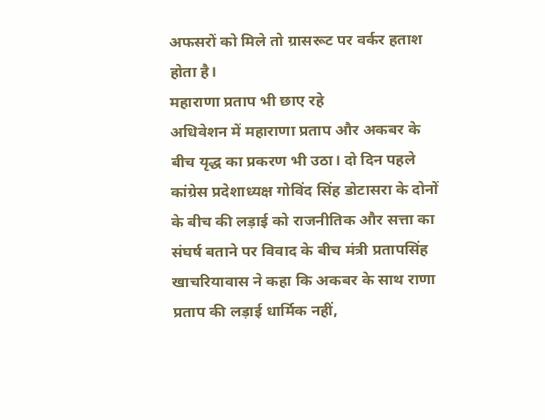अफसरों को मिले तो ग्रासरूट पर वर्कर हताश होता है।
महाराणा प्रताप भी छाए रहे
अधिवेशन में महाराणा प्रताप और अकबर के बीच यृद्ध का प्रकरण भी उठा। दो दिन पहले कांग्रेस प्रदेशाध्यक्ष गोविंद सिंह डोटासरा के दोनों के बीच की लड़ाई को राजनीतिक और सत्ता का संघर्ष बताने पर विवाद के बीच मंत्री प्रतापसिंह खाचरियावास ने कहा कि अकबर के साथ राणा प्रताप की लड़ाई धार्मिक नहीं,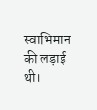स्वाभिमान की लड़ाई थी।